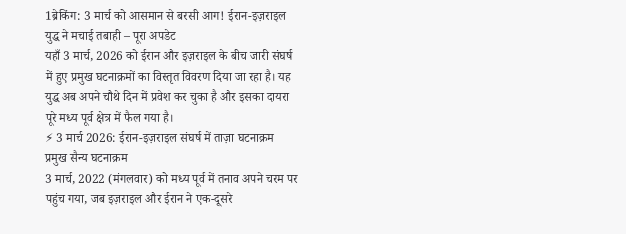1ब्रेकिंग: 3 मार्च को आसमान से बरसी आग! ईरान-इज़राइल युद्ध ने मचाई तबाही – पूरा अपडेट
यहाँ 3 मार्च, 2026 को ईरान और इज़राइल के बीच जारी संघर्ष में हुए प्रमुख घटनाक्रमों का विस्तृत विवरण दिया जा रहा है। यह युद्ध अब अपने चौथे दिन में प्रवेश कर चुका है और इसका दायरा पूरे मध्य पूर्व क्षेत्र में फैल गया है।
⚡ 3 मार्च 2026: ईरान-इज़राइल संघर्ष में ताज़ा घटनाक्रम
प्रमुख सैन्य घटनाक्रम
3 मार्च, 2022 (मंगलवार) को मध्य पूर्व में तनाव अपने चरम पर पहुंच गया, जब इज़राइल और ईरान ने एक-दूसरे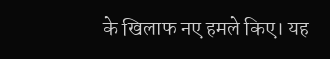के खिलाफ नए हमले किए। यह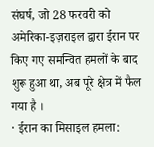संघर्ष, जो 28 फरवरी को अमेरिका-इज़राइल द्वारा ईरान पर किए गए समन्वित हमलों के बाद शुरू हुआ था, अब पूरे क्षेत्र में फैल गया है ।
· ईरान का मिसाइल हमला: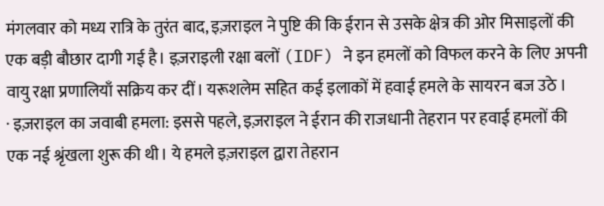मंगलवार को मध्य रात्रि के तुरंत बाद, इज़राइल ने पुष्टि की कि ईरान से उसके क्षेत्र की ओर मिसाइलों की एक बड़ी बौछार दागी गई है। इज़राइली रक्षा बलों (IDF) ने इन हमलों को विफल करने के लिए अपनी वायु रक्षा प्रणालियाँ सक्रिय कर दीं। यरूशलेम सहित कई इलाकों में हवाई हमले के सायरन बज उठे ।
· इज़राइल का जवाबी हमला: इससे पहले, इज़राइल ने ईरान की राजधानी तेहरान पर हवाई हमलों की एक नई श्रृंखला शुरू की थी। ये हमले इज़राइल द्वारा तेहरान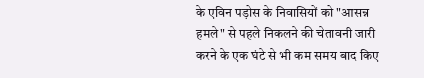के एविन पड़ोस के निवासियों को "आसन्न हमले" से पहले निकलने की चेतावनी जारी करने के एक घंटे से भी कम समय बाद किए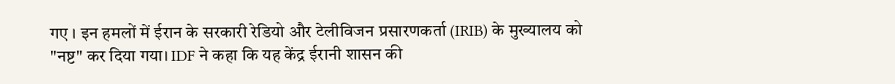गए । इन हमलों में ईरान के सरकारी रेडियो और टेलीविजन प्रसारणकर्ता (IRIB) के मुख्यालय को "नष्ट" कर दिया गया। IDF ने कहा कि यह केंद्र ईरानी शासन की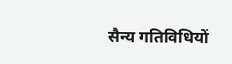सैन्य गतिविधियों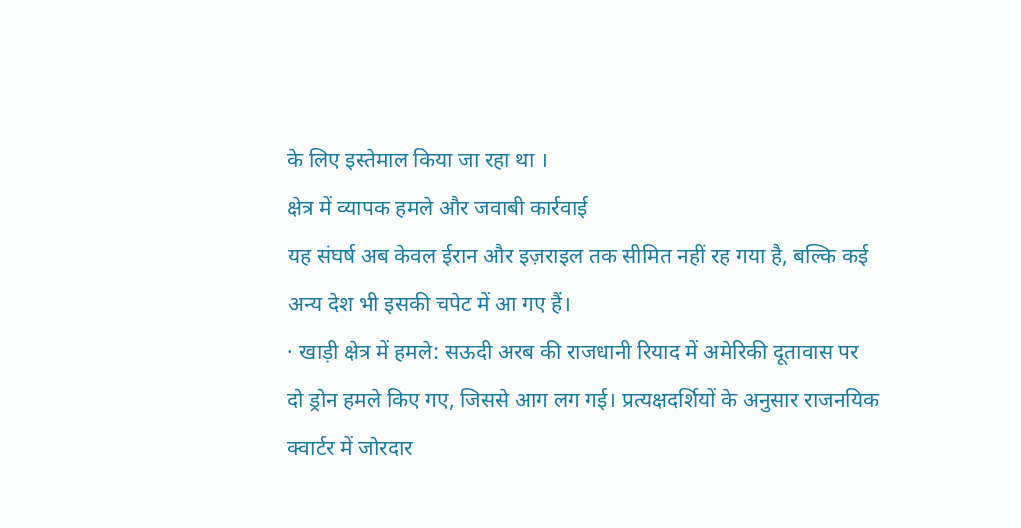के लिए इस्तेमाल किया जा रहा था ।
क्षेत्र में व्यापक हमले और जवाबी कार्रवाई
यह संघर्ष अब केवल ईरान और इज़राइल तक सीमित नहीं रह गया है, बल्कि कई अन्य देश भी इसकी चपेट में आ गए हैं।
· खाड़ी क्षेत्र में हमले: सऊदी अरब की राजधानी रियाद में अमेरिकी दूतावास पर दो ड्रोन हमले किए गए, जिससे आग लग गई। प्रत्यक्षदर्शियों के अनुसार राजनयिक क्वार्टर में जोरदार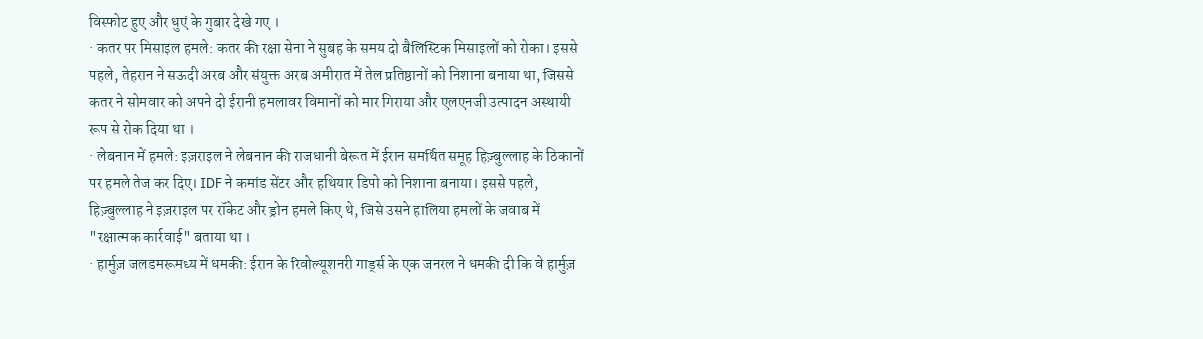विस्फोट हुए और धुएं के गुबार देखे गए ।
· कतर पर मिसाइल हमले: कतर की रक्षा सेना ने सुबह के समय दो बैलिस्टिक मिसाइलों को रोका। इससे पहले, तेहरान ने सऊदी अरब और संयुक्त अरब अमीरात में तेल प्रतिष्ठानों को निशाना बनाया था, जिससे कतर ने सोमवार को अपने दो ईरानी हमलावर विमानों को मार गिराया और एलएनजी उत्पादन अस्थायी रूप से रोक दिया था ।
· लेबनान में हमले: इज़राइल ने लेबनान की राजधानी बेरूत में ईरान समर्थित समूह हिज़्बुल्लाह के ठिकानों पर हमले तेज कर दिए। IDF ने कमांड सेंटर और हथियार डिपो को निशाना बनाया। इससे पहले, हिज़्बुल्लाह ने इज़राइल पर रॉकेट और ड्रोन हमले किए थे, जिसे उसने हालिया हमलों के जवाब में "रक्षात्मक कार्रवाई" बताया था ।
· हार्मुज़ जलडमरूमध्य में धमकी: ईरान के रिवोल्यूशनरी गार्ड्स के एक जनरल ने धमकी दी कि वे हार्मुज़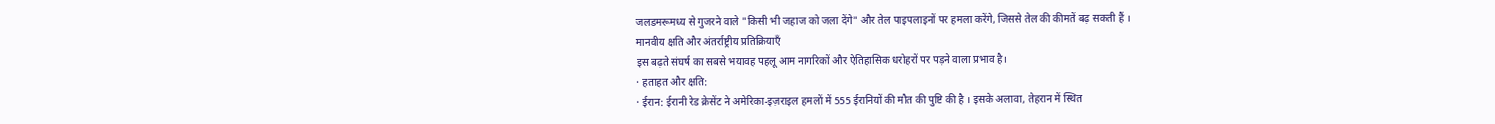जलडमरूमध्य से गुजरने वाले "किसी भी जहाज को जला देंगे" और तेल पाइपलाइनों पर हमला करेंगे, जिससे तेल की कीमतें बढ़ सकती हैं ।
मानवीय क्षति और अंतर्राष्ट्रीय प्रतिक्रियाएँ
इस बढ़ते संघर्ष का सबसे भयावह पहलू आम नागरिकों और ऐतिहासिक धरोहरों पर पड़ने वाला प्रभाव है।
· हताहत और क्षति:
· ईरान: ईरानी रेड क्रेसेंट ने अमेरिका-इज़राइल हमलों में 555 ईरानियों की मौत की पुष्टि की है । इसके अलावा, तेहरान में स्थित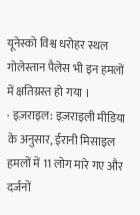यूनेस्को विश्व धरोहर स्थल गोलेस्तान पैलेस भी इन हमलों में क्षतिग्रस्त हो गया ।
· इज़राइल: इज़राइली मीडिया के अनुसार, ईरानी मिसाइल हमलों में 11 लोग मारे गए और दर्जनों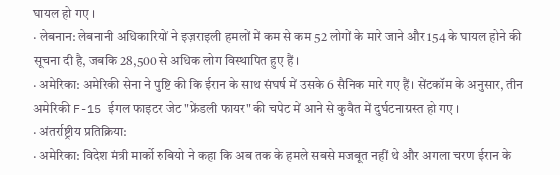घायल हो गए ।
· लेबनान: लेबनानी अधिकारियों ने इज़राइली हमलों में कम से कम 52 लोगों के मारे जाने और 154 के घायल होने की सूचना दी है, जबकि 28,500 से अधिक लोग विस्थापित हुए हैं ।
· अमेरिका: अमेरिकी सेना ने पुष्टि की कि ईरान के साथ संघर्ष में उसके 6 सैनिक मारे गए हैं। सेंटकॉम के अनुसार, तीन अमेरिकी F-15 ईगल फाइटर जेट "फ्रेंडली फायर" की चपेट में आने से कुवैत में दुर्घटनाग्रस्त हो गए ।
· अंतर्राष्ट्रीय प्रतिक्रिया:
· अमेरिका: विदेश मंत्री मार्को रुबियो ने कहा कि अब तक के हमले सबसे मजबूत नहीं थे और अगला चरण ईरान के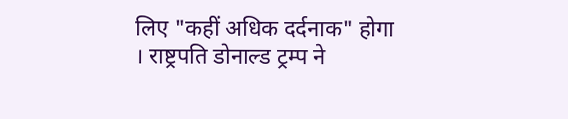लिए "कहीं अधिक दर्दनाक" होगा । राष्ट्रपति डोनाल्ड ट्रम्प ने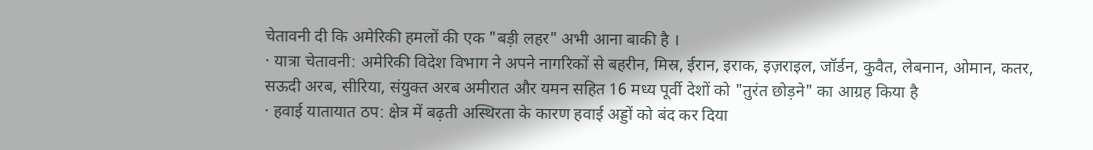चेतावनी दी कि अमेरिकी हमलों की एक "बड़ी लहर" अभी आना बाकी है ।
· यात्रा चेतावनी: अमेरिकी विदेश विभाग ने अपने नागरिकों से बहरीन, मिस्र, ईरान, इराक, इज़राइल, जॉर्डन, कुवैत, लेबनान, ओमान, कतर, सऊदी अरब, सीरिया, संयुक्त अरब अमीरात और यमन सहित 16 मध्य पूर्वी देशों को "तुरंत छोड़ने" का आग्रह किया है
· हवाई यातायात ठप: क्षेत्र में बढ़ती अस्थिरता के कारण हवाई अड्डों को बंद कर दिया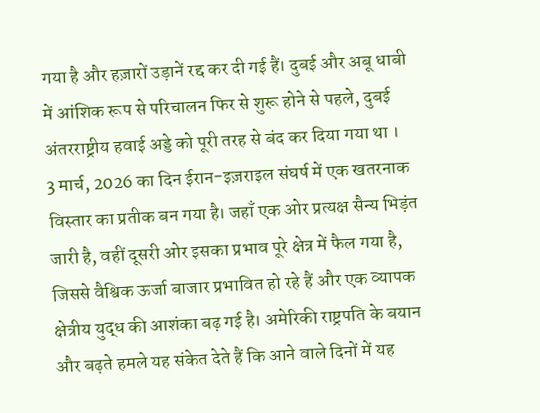गया है और हज़ारों उड़ानें रद्द कर दी गई हैं। दुबई और अबू धाबी में आंशिक रूप से परिचालन फिर से शुरू होने से पहले, दुबई अंतरराष्ट्रीय हवाई अड्डे को पूरी तरह से बंद कर दिया गया था ।
3 मार्च, 2026 का दिन ईरान-इज़राइल संघर्ष में एक खतरनाक विस्तार का प्रतीक बन गया है। जहाँ एक ओर प्रत्यक्ष सैन्य भिड़ंत जारी है, वहीं दूसरी ओर इसका प्रभाव पूरे क्षेत्र में फैल गया है, जिससे वैश्विक ऊर्जा बाजार प्रभावित हो रहे हैं और एक व्यापक क्षेत्रीय युद्ध की आशंका बढ़ गई है। अमेरिकी राष्ट्रपति के बयान और बढ़ते हमले यह संकेत देते हैं कि आने वाले दिनों में यह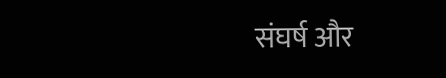संघर्ष और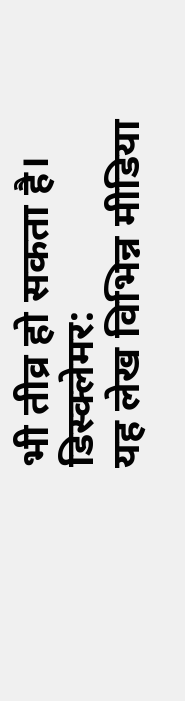भी तीव्र हो सकता है।
डिस्क्लेमर:
यह लेख विभिन्न मीडिया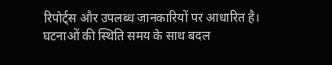रिपोर्ट्स और उपलब्ध जानकारियों पर आधारित है। घटनाओं की स्थिति समय के साथ बदल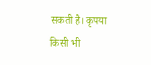सकती है। कृपया किसी भी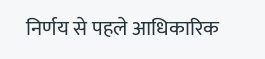निर्णय से पहले आधिकारिक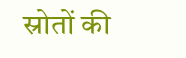स्रोतों की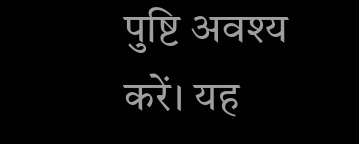पुष्टि अवश्य करें। यह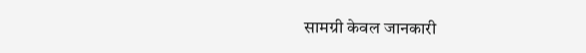सामग्री केवल जानकारी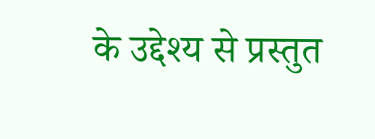के उद्देश्य से प्रस्तुत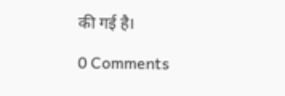की गई है।

0 Comments